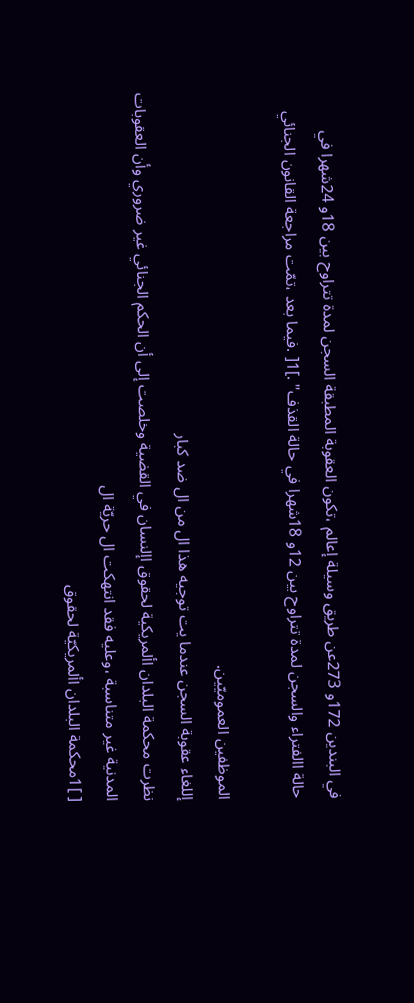في البندين 172و 273عن طريق وسيلة إعالم ،تكون العقوبة المطبقة السجن لمدة تتراوح بين 18و 24شهرا في
حالة االفتراء والسجن لمدة تتراوح بين 12و 18شهرا في حالة القذف" .]1[ .فيما بعد ،تمّت مراجعة القانون الجنائي

الموظفين العموميّين.
إللغاء عقوبة السجن عندما يت توجيه هذا ال من ال ضد كبار
نظرت محكمة البلدان األمريكية لحقوق اإلنسان في القضية وخلصت إلى أن الحكم الجنائي غير ضروري وأن العقوبات
المدنية غير متناسبة ،وعليه فقد انتهكت ال حريّة ال
[ ]1محكمة البلدان األمريكيّة لحقوق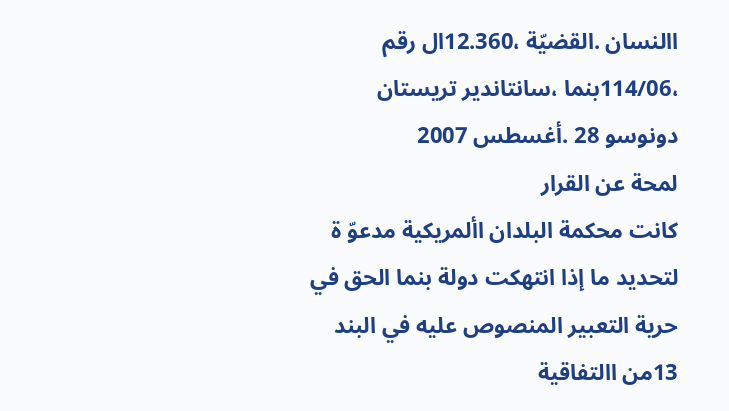االنسان .القضيّة ،12.360ال رقم ،114/06بنما ،سانتاندير تريستان
دونوسو 28 .أغسطس 2007
لمحة عن القرار
كانت محكمة البلدان األمريكية مدعوّ ة لتحديد ما إذا انتهكت دولة بنما الحق في حرية التعبير المنصوص عليه في البند
13من االتفاقية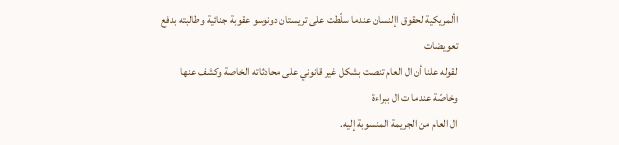األمريكية لحقوق اإلنسان عندما سلّطت على تريستان دونوسو عقوبة جنائية وطالبته بدفع تعويضات
لقوله علنا أن ال العام تنصت بشكل غير قانوني على محادثاته الخاصة وكشف عنها وخاصّة عندما ت ال ببراءة
ال العام من الجريمة المنسوبة إليه.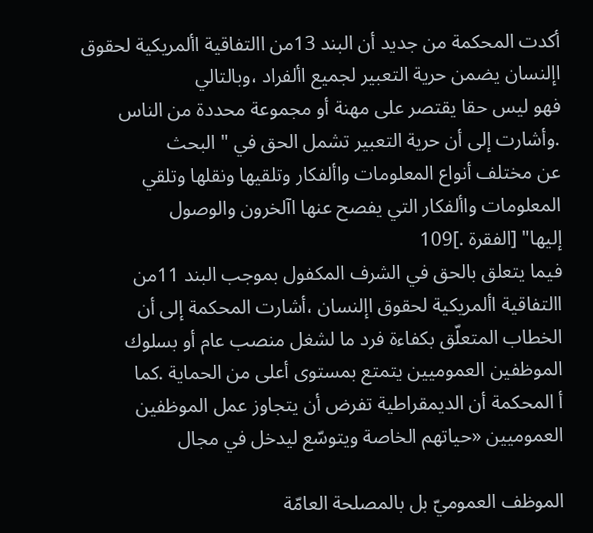أكدت المحكمة من جديد أن البند 13من االتفاقية األمريكية لحقوق اإلنسان يضمن حرية التعبير لجميع األفراد ،وبالتالي
فهو ليس حقا يقتصر على مهنة أو مجموعة محددة من الناس .وأشارت إلى أن حرية التعبير تشمل الحق في " البحث
عن مختلف أنواع المعلومات واألفكار وتلقيها ونقلها وتلقي المعلومات واألفكار التي يفصح عنها اآلخرون والوصول
إليها" [الفقرة .]109
فيما يتعلق بالحق في الشرف المكفول بموجب البند 11من االتفاقية األمريكية لحقوق اإلنسان ،أشارت المحكمة إلى أن
الخطاب المتعلّق بكفاءة فرد ما لشغل منصب عام أو بسلوك الموظفين العموميين يتمتع بمستوى أعلى من الحماية .كما
أ المحكمة أن الديمقراطية تفرض أن يتجاوز عمل الموظفين العموميين «حياتهم الخاصة ويتوسّع ليدخل في مجال

الموظف العموميّ بل بالمصلحة العامّة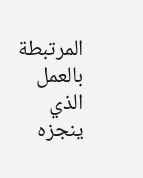المرتبطة بالعمل الذي ينجزه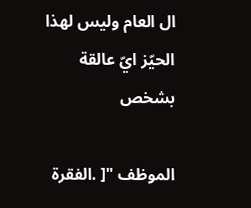ال العام وليس لهذا الحيّز ايّ عالقة بشخص

الموظف "[ .الفقرة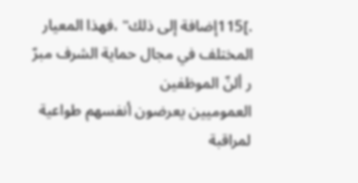.]115إضافة إلى ذلك" ،فهذا المعيار المختلف في مجال حماية الشرف مبرّ ر ألنّ الموظفين
العموميين يعرضون أنفسهم طواعية لمراقبة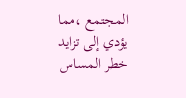المجتمع ،مما يؤدي إلى تزايد خطر المساس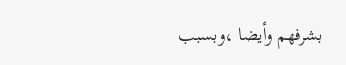بشرفهم وأيضا ،وبسبب